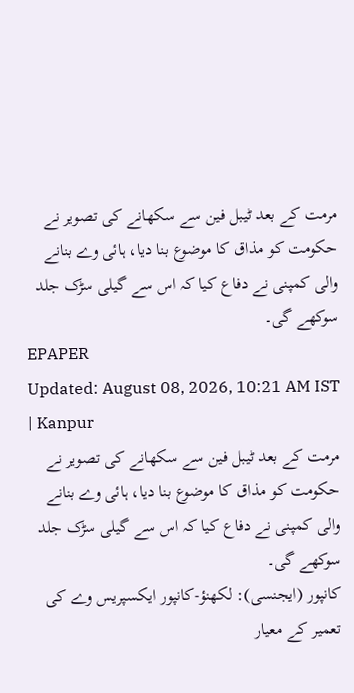مرمت کے بعد ٹیبل فین سے سکھانے کی تصویر نے حکومت کو مذاق کا موضوع بنا دیا، ہائی وے بنانے والی کمپنی نے دفاع کیا کہ اس سے گیلی سڑک جلد سوکھے گی۔
EPAPER
Updated: August 08, 2026, 10:21 AM IST | Kanpur
مرمت کے بعد ٹیبل فین سے سکھانے کی تصویر نے حکومت کو مذاق کا موضوع بنا دیا، ہائی وے بنانے والی کمپنی نے دفاع کیا کہ اس سے گیلی سڑک جلد سوکھے گی۔
کانپور (ایجنسی): لکھنؤ-کانپور ایکسپریس وے کی تعمیر کے معیار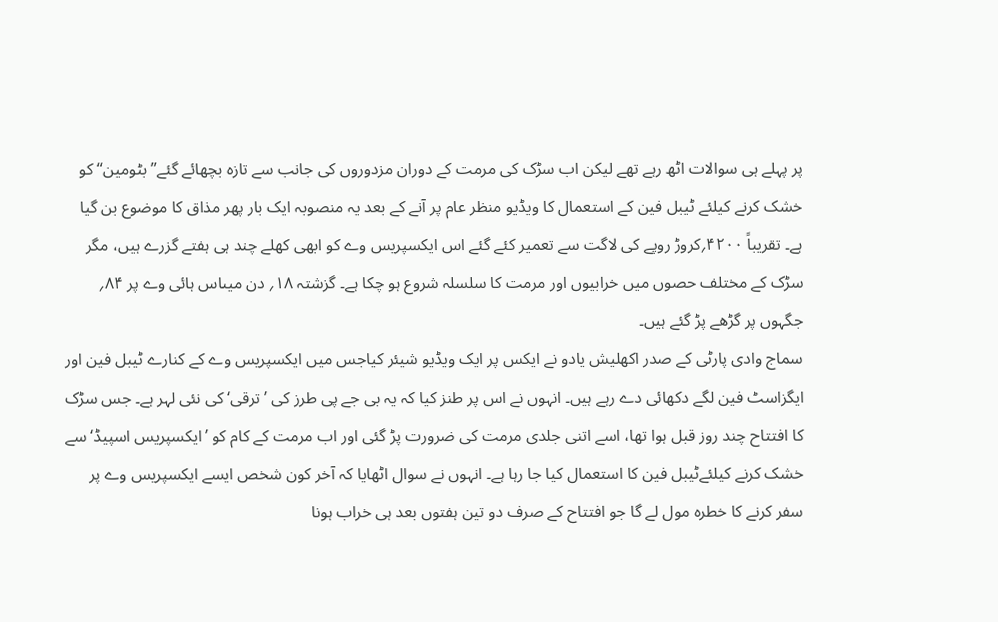پر پہلے ہی سوالات اٹھ رہے تھے لیکن اب سڑک کی مرمت کے دوران مزدوروں کی جانب سے تازہ بچھائے گئے’’ بٹومین‘‘ کو خشک کرنے کیلئے ٹیبل فین کے استعمال کا ویڈیو منظر عام پر آنے کے بعد یہ منصوبہ ایک بار پھر مذاق کا موضوع بن گیا ہے۔ تقریباً ۴۲۰۰؍کروڑ روپے کی لاگت سے تعمیر کئے گئے اس ایکسپریس وے کو ابھی کھلے چند ہی ہفتے گزرے ہیں، مگر سڑک کے مختلف حصوں میں خرابیوں اور مرمت کا سلسلہ شروع ہو چکا ہے۔ گزشتہ ۱۸؍ دن میںاس ہائی وے پر ۸۴؍ جگہوں پر گڑھے پڑ گئے ہیں۔
سماج وادی پارٹی کے صدر اکھلیش یادو نے ایکس پر ایک ویڈیو شیئر کیاجس میں ایکسپریس وے کے کنارے ٹیبل فین اور ایگزاسٹ فین لگے دکھائی دے رہے ہیں۔ انہوں نے اس پر طنز کیا کہ یہ بی جے پی طرز کی ’ترقی‘ کی نئی لہر ہے۔ جس سڑک کا افتتاح چند روز قبل ہوا تھا، اسے اتنی جلدی مرمت کی ضرورت پڑ گئی اور اب مرمت کے کام کو ’ایکسپریس اسپیڈ‘ سے خشک کرنے کیلئےٹیبل فین کا استعمال کیا جا رہا ہے۔ انہوں نے سوال اٹھایا کہ آخر کون شخص ایسے ایکسپریس وے پر سفر کرنے کا خطرہ مول لے گا جو افتتاح کے صرف دو تین ہفتوں بعد ہی خراب ہونا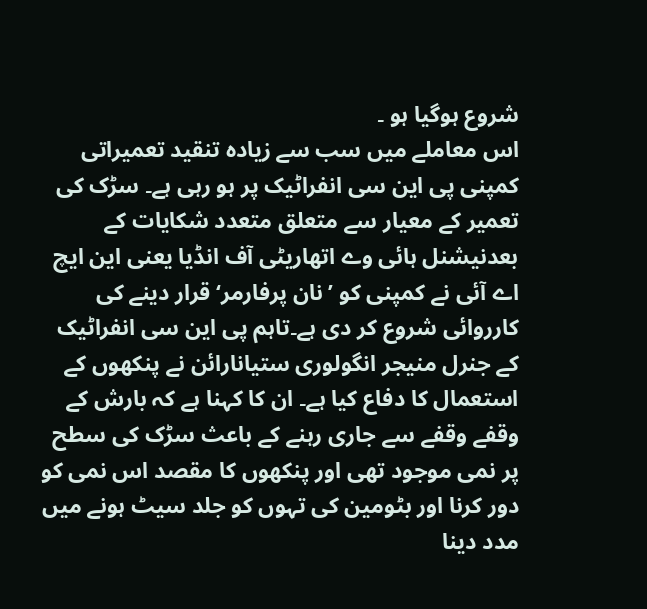شروع ہوگیا ہو ۔
اس معاملے میں سب سے زیادہ تنقید تعمیراتی کمپنی پی این سی انفراٹیک پر ہو رہی ہے۔ سڑک کی تعمیر کے معیار سے متعلق متعدد شکایات کے بعدنیشنل ہائی وے اتھاریٹی آف انڈیا یعنی این ایچ اے آئی نے کمپنی کو ’نان پرفارمر‘ قرار دینے کی کارروائی شروع کر دی ہے۔تاہم پی این سی انفراٹیک کے جنرل منیجر انگولوری ستیانارائن نے پنکھوں کے استعمال کا دفاع کیا ہے۔ ان کا کہنا ہے کہ بارش کے وقفے وقفے سے جاری رہنے کے باعث سڑک کی سطح پر نمی موجود تھی اور پنکھوں کا مقصد اس نمی کو دور کرنا اور بٹومین کی تہوں کو جلد سیٹ ہونے میں مدد دینا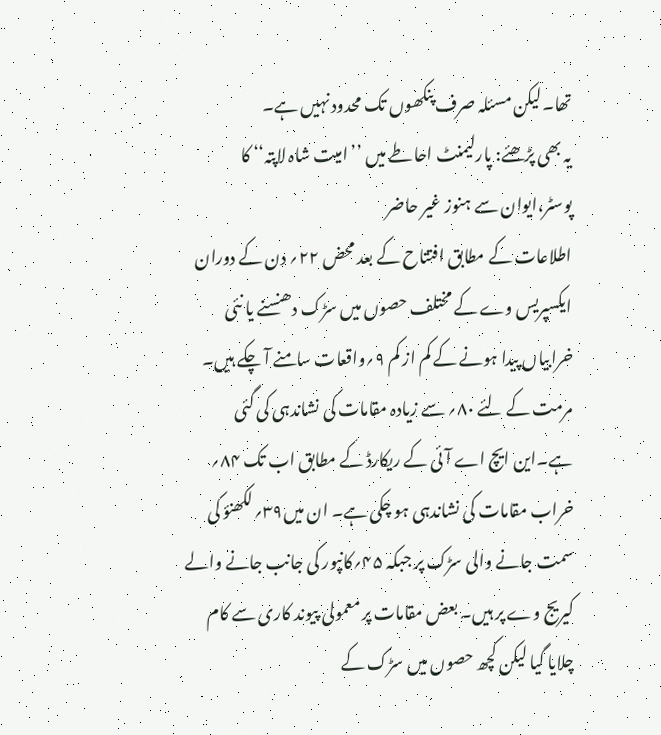تھا۔لیکن مسئلہ صرف پنکھوں تک محدود نہیں ہے۔
یہ بھی پڑھئے: پارلیمنٹ احاطے میں ’’امیت شاہ لاپتہ‘‘ کا پوسٹر،ایوان سے ہنوز غیر حاضر
اطلاعات کے مطابق افتتاح کے بعد محض ۲۲؍ دن کے دوران ایکسپریس وے کے مختلف حصوں میں سڑک دھنسنے یا نئی خرابیاں پیدا ہونے کے کم از کم ۹؍واقعات سامنے آ چکے ہیں۔ مرمت کے لئے ۸۰؍ سے زیادہ مقامات کی نشاندہی کی گئی ہے۔این ایچ اے آئی کے ریکارڈ کے مطابق اب تک ۸۴؍ خراب مقامات کی نشاندہی ہو چکی ہے۔ ان میں۳۹؍لکھنؤ کی سمت جانے والی سڑک پر جبکہ ۴۵؍کانپور کی جانب جانے والے کیریج وے پر ہیں۔ بعض مقامات پر معمولی پیوند کاری سے کام چلایا گیا لیکن کچھ حصوں میں سڑک کے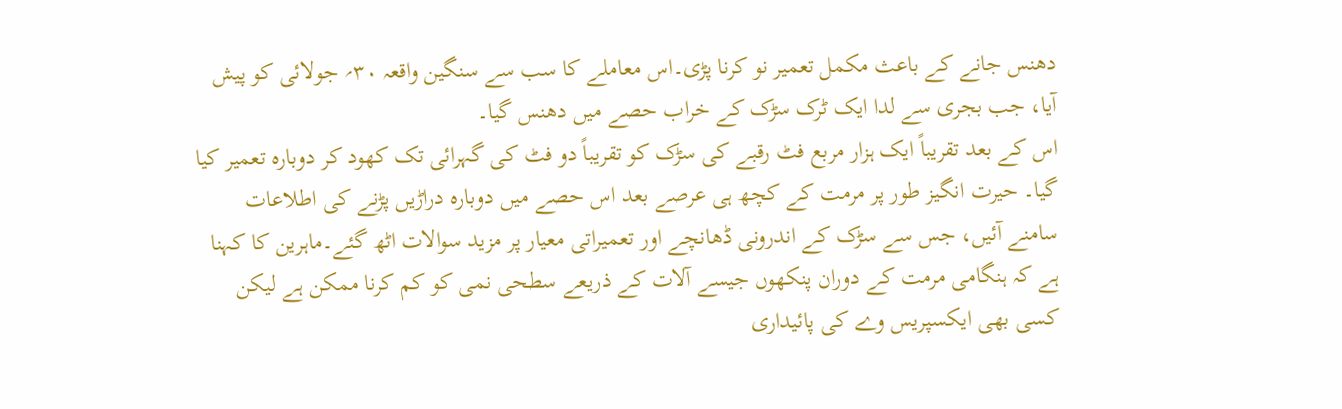دھنس جانے کے باعث مکمل تعمیر نو کرنا پڑی۔اس معاملے کا سب سے سنگین واقعہ ۳۰؍ جولائی کو پیش آیا، جب بجری سے لدا ایک ٹرک سڑک کے خراب حصے میں دھنس گیا۔
اس کے بعد تقریباً ایک ہزار مربع فٹ رقبے کی سڑک کو تقریباً دو فٹ کی گہرائی تک کھود کر دوبارہ تعمیر کیا گیا۔ حیرت انگیز طور پر مرمت کے کچھ ہی عرصے بعد اس حصے میں دوبارہ دراڑیں پڑنے کی اطلاعات سامنے آئیں، جس سے سڑک کے اندرونی ڈھانچے اور تعمیراتی معیار پر مزید سوالات اٹھ گئے۔ماہرین کا کہنا ہے کہ ہنگامی مرمت کے دوران پنکھوں جیسے آلات کے ذریعے سطحی نمی کو کم کرنا ممکن ہے لیکن کسی بھی ایکسپریس وے کی پائیداری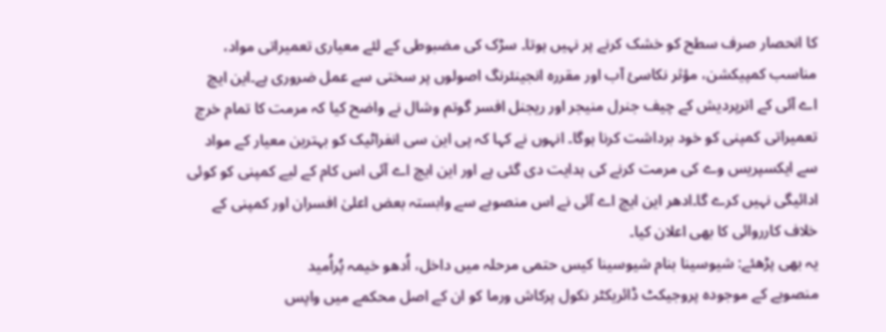کا انحصار صرف سطح کو خشک کرنے پر نہیں ہوتا۔ سڑک کی مضبوطی کے لئے معیاری تعمیراتی مواد، مناسب کمپیکشن، مؤثر نکاسیٔ آب اور مقررہ انجینئرنگ اصولوں پر سختی سے عمل ضروری ہے۔این ایچ اے آئی کے اترپردیش کے چیف جنرل منیجر اور ریجنل افسر گوتم وشال نے واضح کیا کہ مرمت کا تمام خرچ تعمیراتی کمپنی کو خود برداشت کرنا ہوگا۔ انہوں نے کہا کہ پی این سی انفراٹیک کو بہترین معیار کے مواد سے ایکسپریس وے کی مرمت کرنے کی ہدایت دی گئی ہے اور این ایچ اے آئی اس کام کے لیے کمپنی کو کوئی ادائیگی نہیں کرے گا۔ادھر این ایچ اے آئی نے اس منصوبے سے وابستہ بعض اعلیٰ افسران اور کمپنی کے خلاف کارروائی کا بھی اعلان کیا۔
یہ بھی پڑھئے: شیوسینا بنام شیوسینا کیس حتمی مرحلہ میں داخل، اُدھو خیمہ پُراُمید
منصوبے کے موجودہ پروجیکٹ ڈائریکٹر نکول پرکاش ورما کو ان کے اصل محکمے میں واپس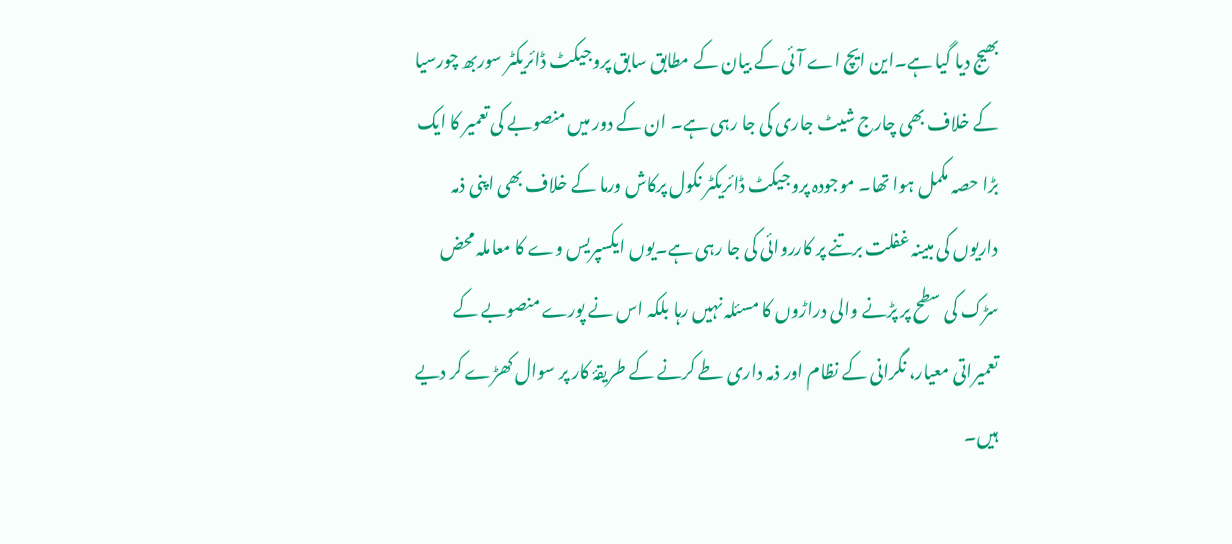بھیج دیا گیا ہے۔این ایچ اے آئی کے بیان کے مطابق سابق پروجیکٹ ڈائریکٹر سوربھ چورسیا کے خلاف بھی چارج شیٹ جاری کی جا رہی ہے۔ ان کے دور میں منصوبے کی تعمیر کا ایک بڑا حصہ مکمل ہوا تھا۔ موجودہ پروجیکٹ ڈائریکٹر نکول پرکاش ورما کے خلاف بھی اپنی ذمہ داریوں کی مبینہ غفلت برتنے پر کارروائی کی جا رہی ہے۔یوں ایکسپریس وے کا معاملہ محض سڑک کی سطح پر پڑنے والی دراڑوں کا مسئلہ نہیں رہا بلکہ اس نے پورے منصوبے کے تعمیراتی معیار، نگرانی کے نظام اور ذمہ داری طے کرنے کے طریقۂ کار پر سوال کھڑے کر دیے ہیں۔